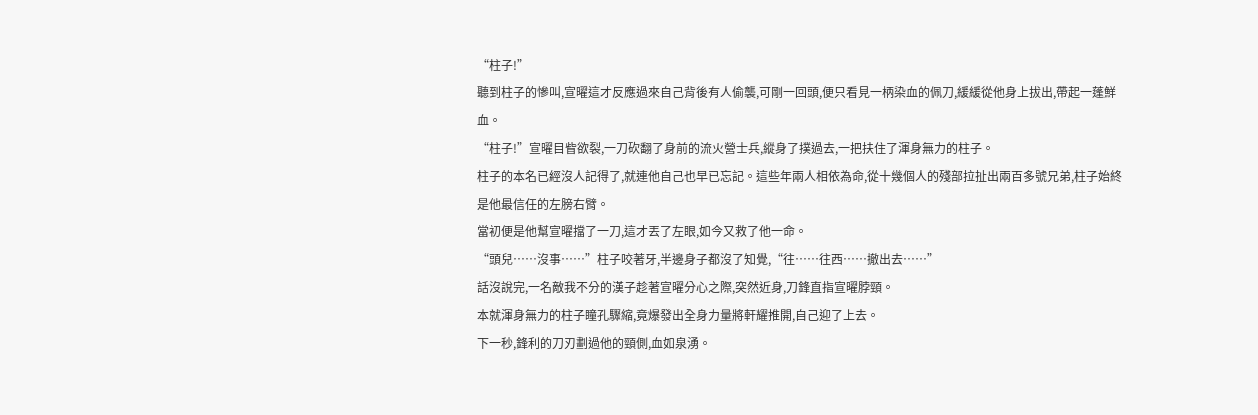“柱子!”
聽到柱子的慘叫,宣曜這才反應過來自己背後有人偷襲,可剛一回頭,便只看見一柄染血的佩刀,緩緩從他身上拔出,帶起一蓬鮮血。
“柱子!”宣曜目眥欲裂,一刀砍翻了身前的流火營士兵,縱身了撲過去,一把扶住了渾身無力的柱子。
柱子的本名已經沒人記得了,就連他自己也早已忘記。這些年兩人相依為命,從十幾個人的殘部拉扯出兩百多號兄弟,柱子始終是他最信任的左膀右臂。
當初便是他幫宣曜擋了一刀,這才丟了左眼,如今又救了他一命。
“頭兒……沒事……”柱子咬著牙,半邊身子都沒了知覺,“往……往西……撤出去……”
話沒說完,一名敵我不分的漢子趁著宣曜分心之際,突然近身,刀鋒直指宣曜脖頸。
本就渾身無力的柱子瞳孔驟縮,竟爆發出全身力量將軒耀推開,自己迎了上去。
下一秒,鋒利的刀刃劃過他的頸側,血如泉湧。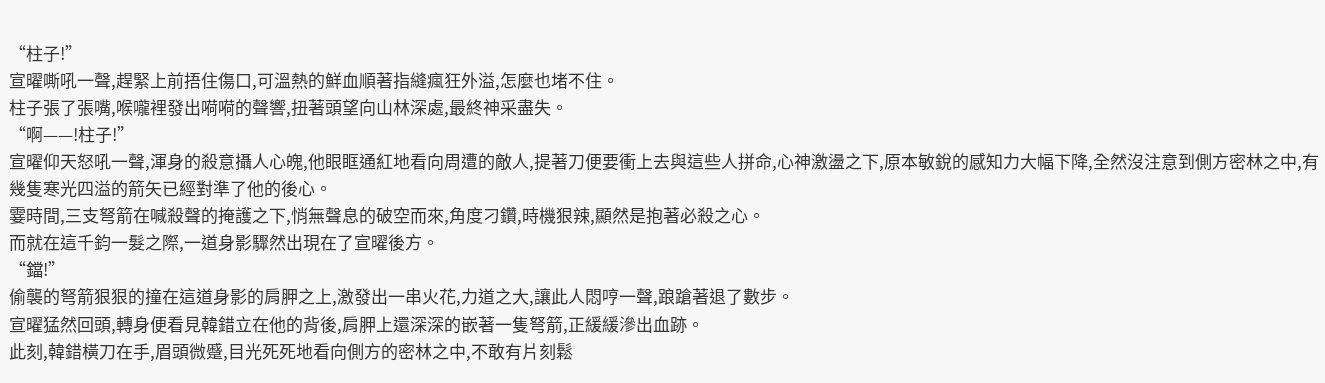“柱子!”
宣曜嘶吼一聲,趕緊上前捂住傷口,可溫熱的鮮血順著指縫瘋狂外溢,怎麼也堵不住。
柱子張了張嘴,喉嚨裡發出嗬嗬的聲響,扭著頭望向山林深處,最終神采盡失。
“啊——!柱子!”
宣曜仰天怒吼一聲,渾身的殺意攝人心魄,他眼眶通紅地看向周遭的敵人,提著刀便要衝上去與這些人拼命,心神激盪之下,原本敏銳的感知力大幅下降,全然沒注意到側方密林之中,有幾隻寒光四溢的箭矢已經對準了他的後心。
霎時間,三支弩箭在喊殺聲的掩護之下,悄無聲息的破空而來,角度刁鑽,時機狠辣,顯然是抱著必殺之心。
而就在這千鈞一髮之際,一道身影驟然出現在了宣曜後方。
“鐺!”
偷襲的弩箭狠狠的撞在這道身影的肩胛之上,激發出一串火花,力道之大,讓此人悶哼一聲,踉蹌著退了數步。
宣曜猛然回頭,轉身便看見韓錯立在他的背後,肩胛上還深深的嵌著一隻弩箭,正緩緩滲出血跡。
此刻,韓錯橫刀在手,眉頭微蹙,目光死死地看向側方的密林之中,不敢有片刻鬆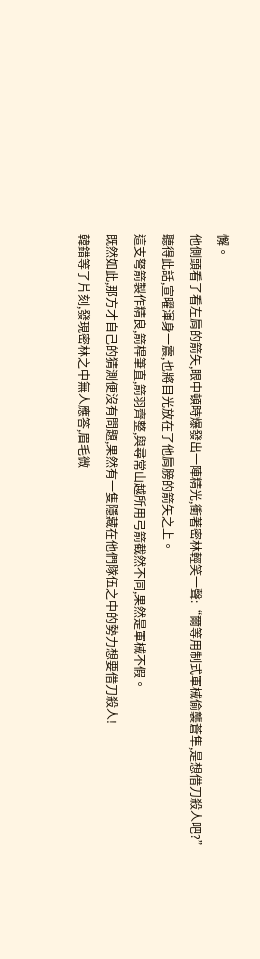懈。
他側頭看了看左肩的箭矢,眼中頓時爆發出一陣精光,衝著密林輕笑一聲:“爾等用制式軍械偷襲蒼隼,是想借刀殺人吧?”
聽得此話,宣曜渾身一震,也將目光放在了他肩膀的箭矢之上。
這支弩箭製作精良,箭桿筆直,箭羽齊整,與尋常山越所用弓箭截然不同,果然是軍械不假。
既然如此,那方才自己的猜測便沒有問題,果然有一隻隱藏在他們隊伍之中的勢力想要借刀殺人!
韓錯等了片刻,發現密林之中無人應答,眉毛微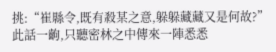挑:“崔縣令,既有殺某之意,躲躲藏藏又是何故?”
此話一齣,只聽密林之中傳來一陣悉悉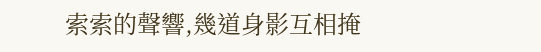索索的聲響,幾道身影互相掩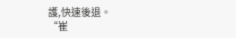護,快速後退。
“崔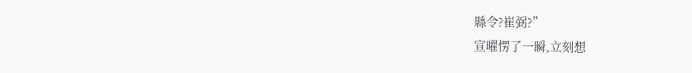縣令?崔弼?”
宣曜愣了一瞬,立刻想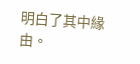明白了其中緣由。